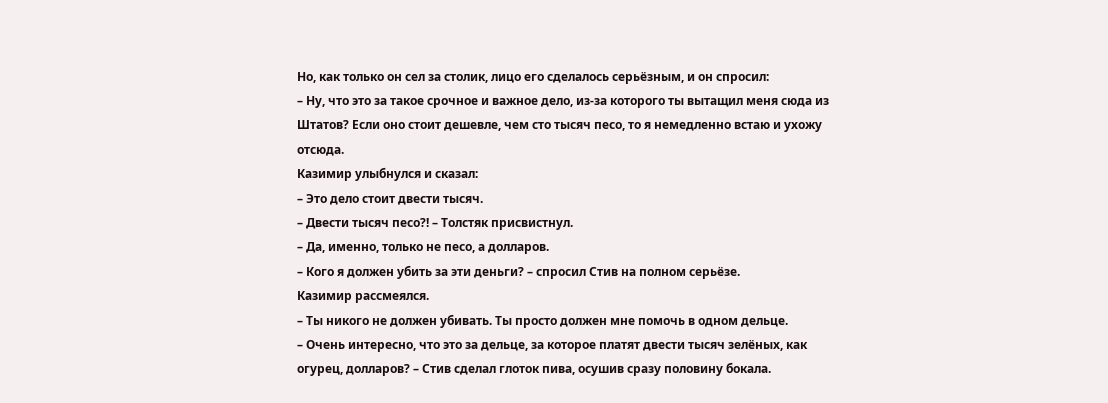Но, как только он сел за столик, лицо его сделалось серьёзным, и он спросил:
– Ну, что это за такое срочное и важное дело, из-за которого ты вытащил меня сюда из Штатов? Если оно стоит дешевле, чем сто тысяч песо, то я немедленно встаю и ухожу отсюда.
Казимир улыбнулся и сказал:
– Это дело стоит двести тысяч.
– Двести тысяч песо?! – Толстяк присвистнул.
– Да, именно, только не песо, а долларов.
– Кого я должен убить за эти деньги? – спросил Стив на полном серьёзе.
Казимир рассмеялся.
– Ты никого не должен убивать. Ты просто должен мне помочь в одном дельце.
– Очень интересно, что это за дельце, за которое платят двести тысяч зелёных, как огурец, долларов? – Стив сделал глоток пива, осушив сразу половину бокала.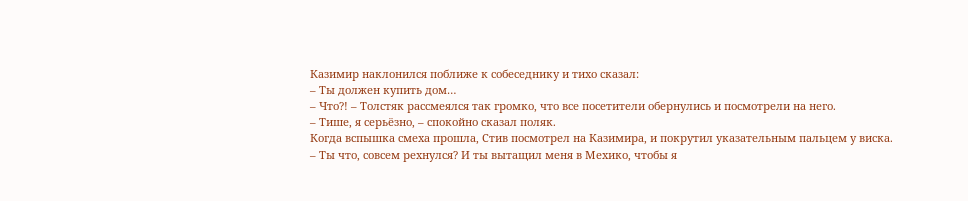Казимир наклонился поближе к собеседнику и тихо сказал:
– Ты должен купить дом…
– Что?! – Толстяк рассмеялся так громко, что все посетители обернулись и посмотрели на него.
– Тише, я серьёзно, – спокойно сказал поляк.
Когда вспышка смеха прошла, Стив посмотрел на Казимира, и покрутил указательным пальцем у виска.
– Ты что, совсем рехнулся? И ты вытащил меня в Мехико, чтобы я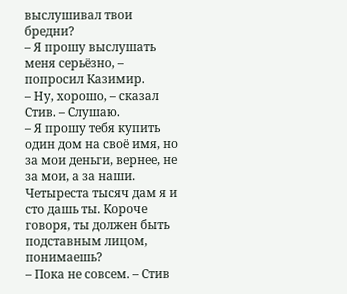выслушивал твои бредни?
– Я прошу выслушать меня серьёзно, – попросил Казимир.
– Ну, хорошо, – сказал Стив. – Слушаю.
– Я прошу тебя купить один дом на своё имя, но за мои деньги, вернее, не за мои, а за наши. Четыреста тысяч дам я и сто дашь ты. Короче говоря, ты должен быть подставным лицом, понимаешь?
– Пока не совсем. – Стив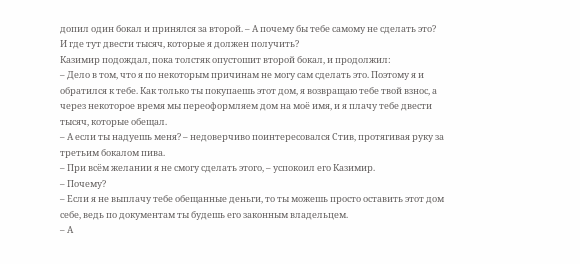допил один бокал и принялся за второй. – А почему бы тебе самому не сделать это? И где тут двести тысяч, которые я должен получить?
Казимир подождал, пока толстяк опустошит второй бокал, и продолжил:
– Дело в том, что я по некоторым причинам не могу сам сделать это. Поэтому я и обратился к тебе. Как только ты покупаешь этот дом, я возвращаю тебе твой взнос, а через некоторое время мы переоформляем дом на моё имя, и я плачу тебе двести тысяч, которые обещал.
– А если ты надуешь меня? – недоверчиво поинтересовался Стив, протягивая руку за третьим бокалом пива.
– При всём желании я не смогу сделать этого, – успокоил его Казимир.
– Почему?
– Если я не выплачу тебе обещанные деньги, то ты можешь просто оставить этот дом себе, ведь по документам ты будешь его законным владельцем.
– А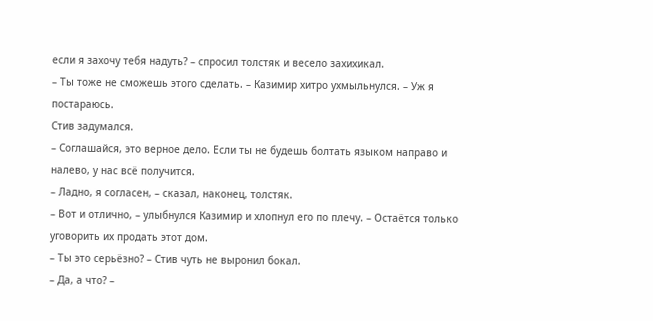если я захочу тебя надуть? – спросил толстяк и весело захихикал.
– Ты тоже не сможешь этого сделать. – Казимир хитро ухмыльнулся. – Уж я постараюсь.
Стив задумался.
– Соглашайся, это верное дело. Если ты не будешь болтать языком направо и налево, у нас всё получится.
– Ладно, я согласен, – сказал, наконец, толстяк.
– Вот и отлично, – улыбнулся Казимир и хлопнул его по плечу. – Остаётся только уговорить их продать этот дом.
– Ты это серьёзно? – Стив чуть не выронил бокал.
– Да, а что? –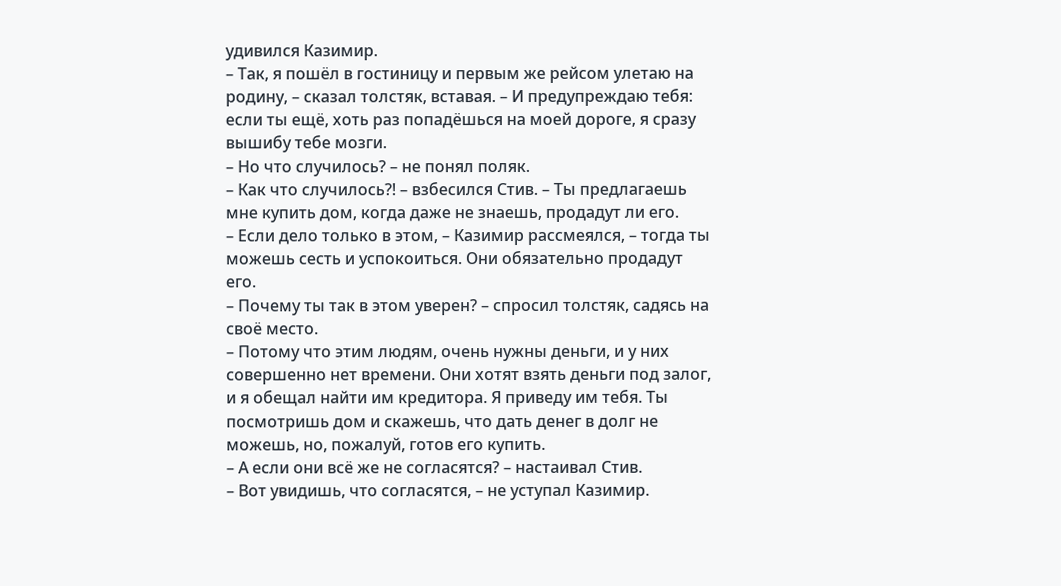удивился Казимир.
– Так, я пошёл в гостиницу и первым же рейсом улетаю на родину, – сказал толстяк, вставая. – И предупреждаю тебя: если ты ещё, хоть раз попадёшься на моей дороге, я сразу вышибу тебе мозги.
– Но что случилось? – не понял поляк.
– Как что случилось?! – взбесился Стив. – Ты предлагаешь мне купить дом, когда даже не знаешь, продадут ли его.
– Если дело только в этом, – Казимир рассмеялся, – тогда ты можешь сесть и успокоиться. Они обязательно продадут его.
– Почему ты так в этом уверен? – спросил толстяк, садясь на своё место.
– Потому что этим людям, очень нужны деньги, и у них совершенно нет времени. Они хотят взять деньги под залог, и я обещал найти им кредитора. Я приведу им тебя. Ты посмотришь дом и скажешь, что дать денег в долг не можешь, но, пожалуй, готов его купить.
– А если они всё же не согласятся? – настаивал Стив.
– Вот увидишь, что согласятся, – не уступал Казимир.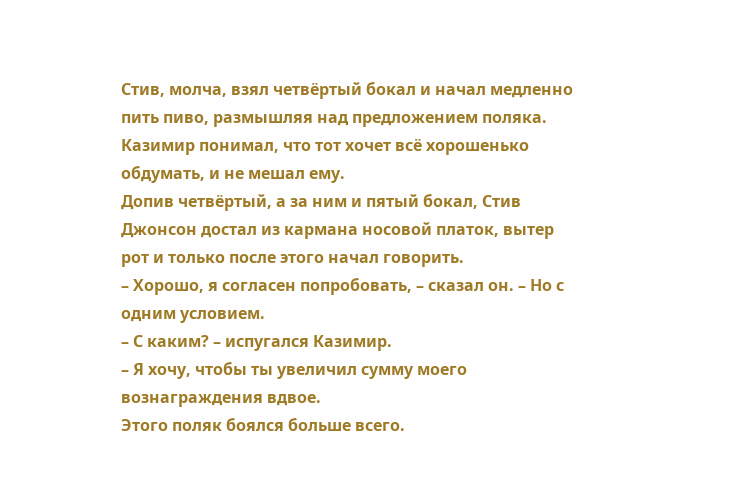Стив, молча, взял четвёртый бокал и начал медленно пить пиво, размышляя над предложением поляка. Казимир понимал, что тот хочет всё хорошенько обдумать, и не мешал ему.
Допив четвёртый, а за ним и пятый бокал, Стив Джонсон достал из кармана носовой платок, вытер рот и только после этого начал говорить.
– Хорошо, я согласен попробовать, – сказал он. – Но с одним условием.
– С каким? – испугался Казимир.
– Я хочу, чтобы ты увеличил сумму моего вознаграждения вдвое.
Этого поляк боялся больше всего.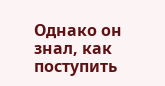Однако он знал, как поступить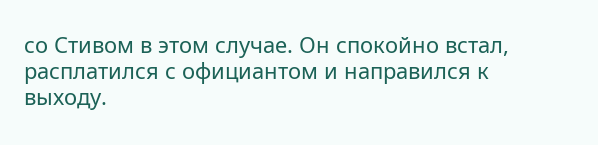со Стивом в этом случае. Он спокойно встал, расплатился с официантом и направился к выходу.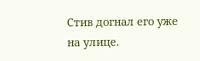Стив догнал его уже на улице.